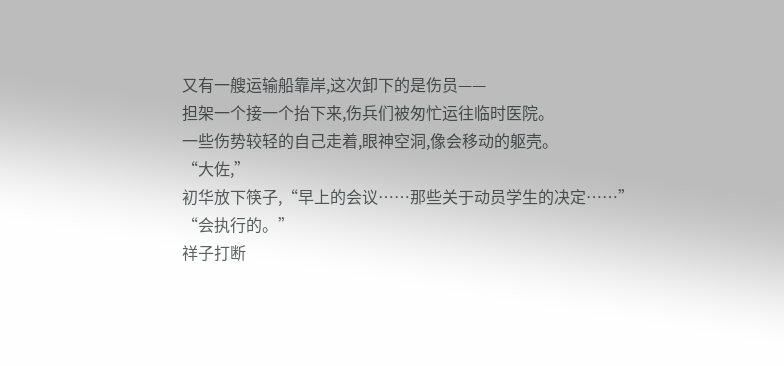又有一艘运输船靠岸,这次卸下的是伤员——
担架一个接一个抬下来,伤兵们被匆忙运往临时医院。
一些伤势较轻的自己走着,眼神空洞,像会移动的躯壳。
“大佐,”
初华放下筷子,“早上的会议……那些关于动员学生的决定……”
“会执行的。”
祥子打断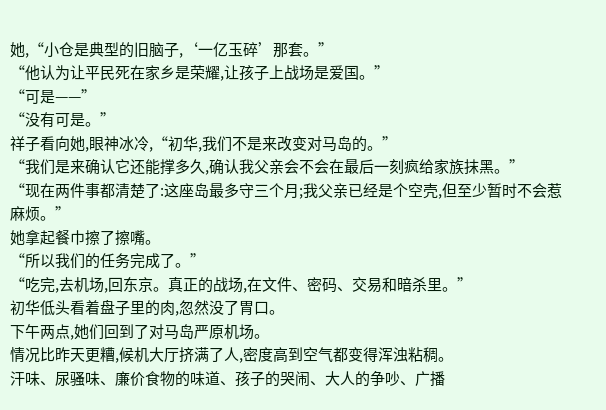她,“小仓是典型的旧脑子,‘一亿玉碎’那套。”
“他认为让平民死在家乡是荣耀,让孩子上战场是爱国。”
“可是——”
“没有可是。”
祥子看向她,眼神冰冷,“初华,我们不是来改变对马岛的。”
“我们是来确认它还能撑多久,确认我父亲会不会在最后一刻疯给家族抹黑。”
“现在两件事都清楚了:这座岛最多守三个月;我父亲已经是个空壳,但至少暂时不会惹麻烦。”
她拿起餐巾擦了擦嘴。
“所以我们的任务完成了。”
“吃完,去机场,回东京。真正的战场,在文件、密码、交易和暗杀里。”
初华低头看着盘子里的肉,忽然没了胃口。
下午两点,她们回到了对马岛严原机场。
情况比昨天更糟,候机大厅挤满了人,密度高到空气都变得浑浊粘稠。
汗味、尿骚味、廉价食物的味道、孩子的哭闹、大人的争吵、广播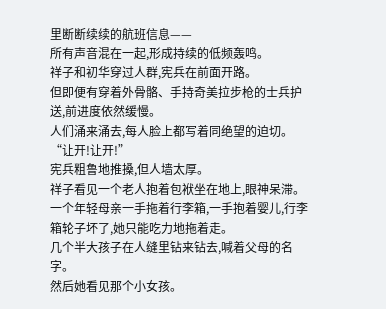里断断续续的航班信息——
所有声音混在一起,形成持续的低频轰鸣。
祥子和初华穿过人群,宪兵在前面开路。
但即便有穿着外骨骼、手持奇美拉步枪的士兵护送,前进度依然缓慢。
人们涌来涌去,每人脸上都写着同绝望的迫切。
“让开!让开!”
宪兵粗鲁地推搡,但人墙太厚。
祥子看见一个老人抱着包袱坐在地上,眼神呆滞。
一个年轻母亲一手拖着行李箱,一手抱着婴儿,行李箱轮子坏了,她只能吃力地拖着走。
几个半大孩子在人缝里钻来钻去,喊着父母的名字。
然后她看见那个小女孩。